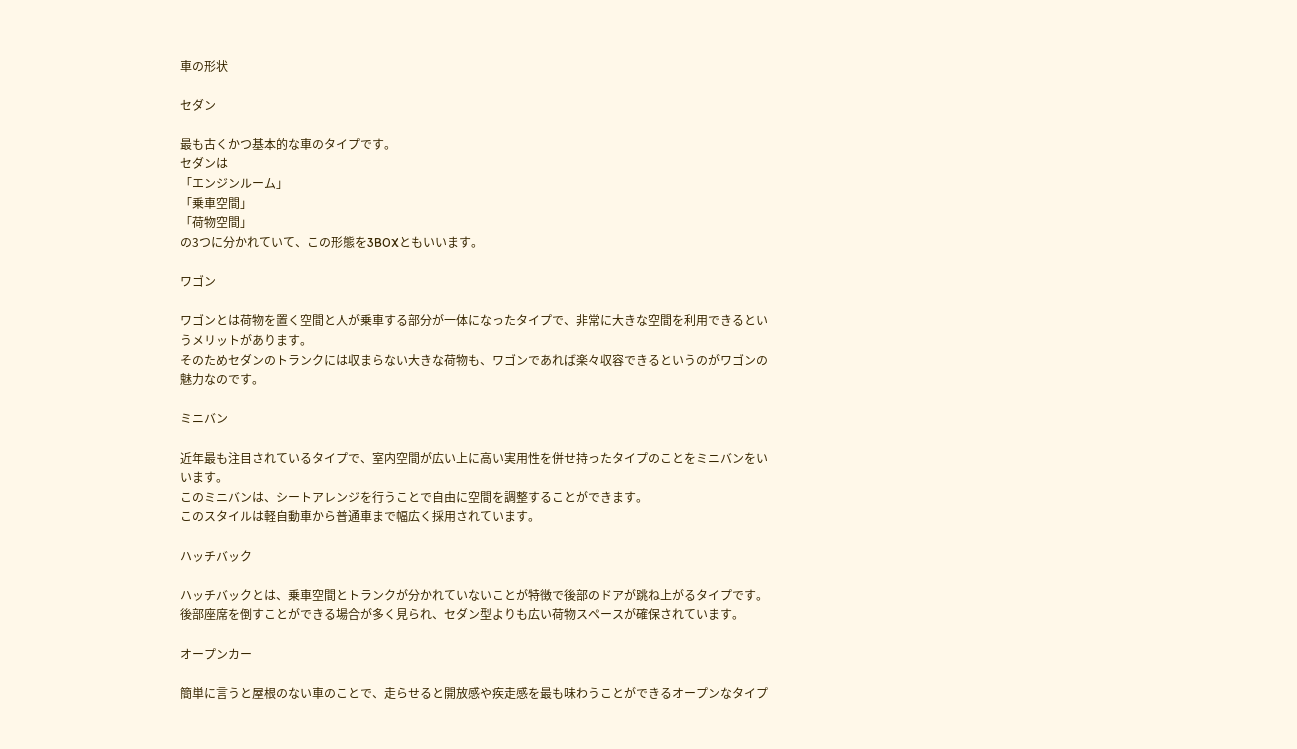車の形状

セダン

最も古くかつ基本的な車のタイプです。
セダンは
「エンジンルーム」
「乗車空間」
「荷物空間」
の3つに分かれていて、この形態を3BOXともいいます。

ワゴン

ワゴンとは荷物を置く空間と人が乗車する部分が一体になったタイプで、非常に大きな空間を利用できるというメリットがあります。
そのためセダンのトランクには収まらない大きな荷物も、ワゴンであれば楽々収容できるというのがワゴンの魅力なのです。

ミニバン

近年最も注目されているタイプで、室内空間が広い上に高い実用性を併せ持ったタイプのことをミニバンをいいます。
このミニバンは、シートアレンジを行うことで自由に空間を調整することができます。
このスタイルは軽自動車から普通車まで幅広く採用されています。

ハッチバック

ハッチバックとは、乗車空間とトランクが分かれていないことが特徴で後部のドアが跳ね上がるタイプです。
後部座席を倒すことができる場合が多く見られ、セダン型よりも広い荷物スペースが確保されています。

オープンカー

簡単に言うと屋根のない車のことで、走らせると開放感や疾走感を最も味わうことができるオープンなタイプ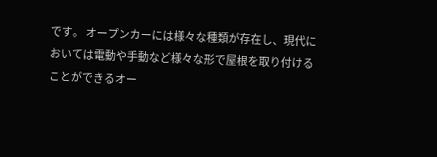です。 オープンカーには様々な種類が存在し、現代においては電動や手動など様々な形で屋根を取り付けることができるオー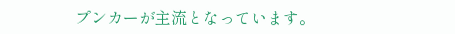プンカーが主流となっています。